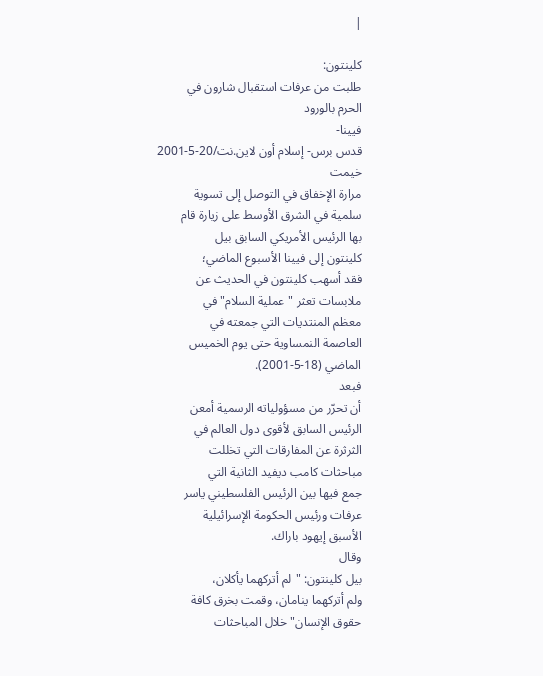|

كلينتون:
طلبت من عرفات استقبال شارون في
الحرم بالورود
فيينا-
قدس برس- إسلام أون لاين.نت/20-5-2001
خيمت
مرارة الإخفاق في التوصل إلى تسوية
سلمية في الشرق الأوسط على زيارة قام
بها الرئيس الأمريكي السابق بيل
كلينتون إلى فيينا الأسبوع الماضي؛
فقد أسهب كلينتون في الحديث عن
ملابسات تعثر "عملية السلام" في
معظم المنتديات التي جمعته في
العاصمة النمساوية حتى يوم الخميس
الماضي (18-5-2001).
فبعد
أن تحرّر من مسؤولياته الرسمية أمعن
الرئيس السابق لأقوى دول العالم في
الثرثرة عن المفارقات التي تخللت
مباحثات كامب ديفيد الثانية التي
جمع فيها بين الرئيس الفلسطيني ياسر
عرفات ورئيس الحكومة الإسرائيلية
الأسبق إيهود باراك.
وقال
بيل كلينتون: "لم أتركهما يأكلان،
ولم أتركهما ينامان، وقمت بخرق كافة
حقوق الإنسان" خلال المباحثات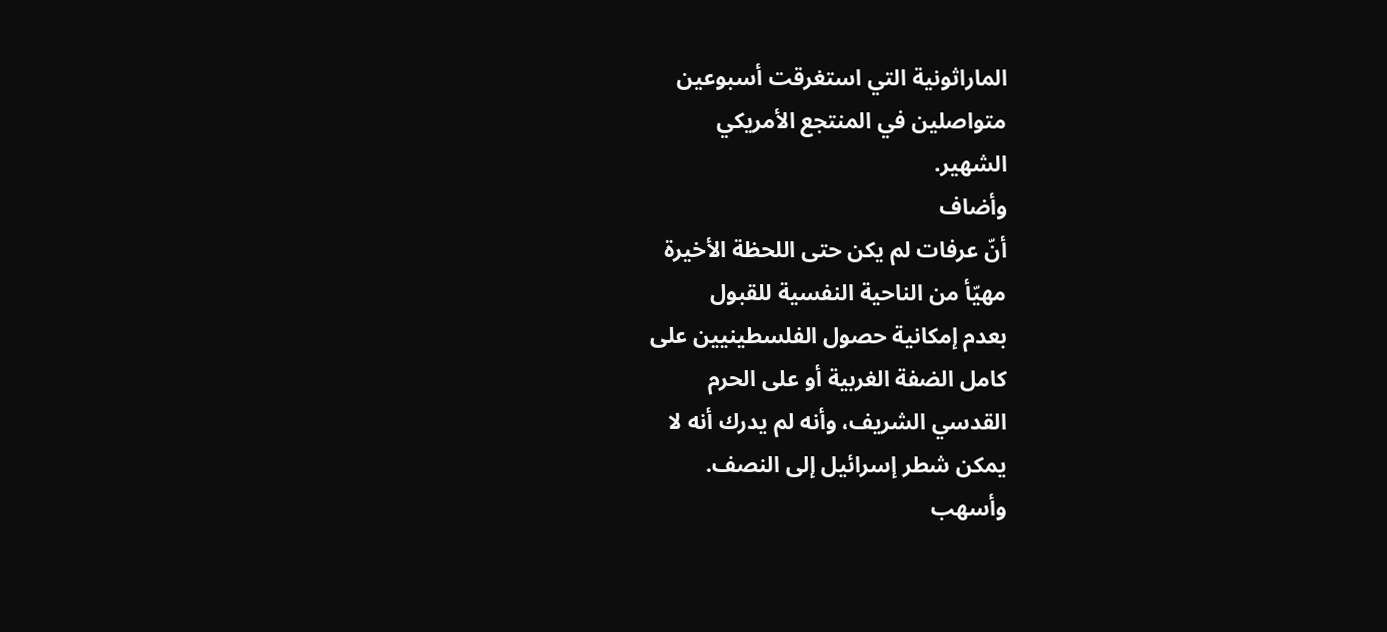الماراثونية التي استغرقت أسبوعين
متواصلين في المنتجع الأمريكي
الشهير.
وأضاف
أنّ عرفات لم يكن حتى اللحظة الأخيرة
مهيّأ من الناحية النفسية للقبول
بعدم إمكانية حصول الفلسطينيين على
كامل الضفة الغربية أو على الحرم
القدسي الشريف، وأنه لم يدرك أنه لا
يمكن شطر إسرائيل إلى النصف.
وأسهب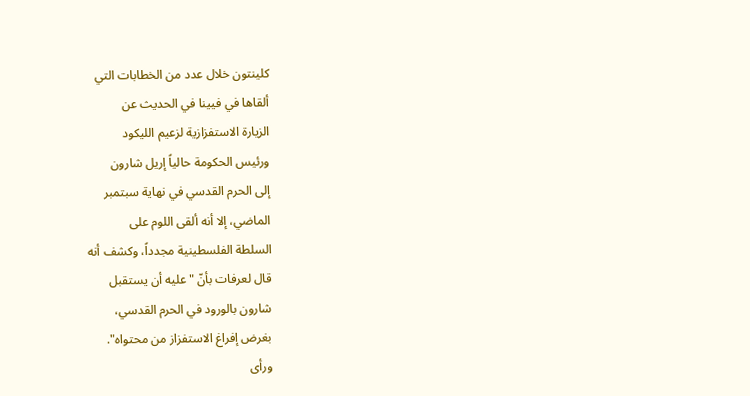كلينتون خلال عدد من الخطابات التي
ألقاها في فيينا في الحديث عن
الزيارة الاستفزازية لزعيم الليكود
ورئيس الحكومة حالياً إريل شارون
إلى الحرم القدسي في نهاية سبتمبر
الماضي، إلا أنه ألقى اللوم على
السلطة الفلسطينية مجدداً، وكشف أنه
قال لعرفات بأنّ "عليه أن يستقبل
شارون بالورود في الحرم القدسي،
بغرض إفراغ الاستفزاز من محتواه".
ورأى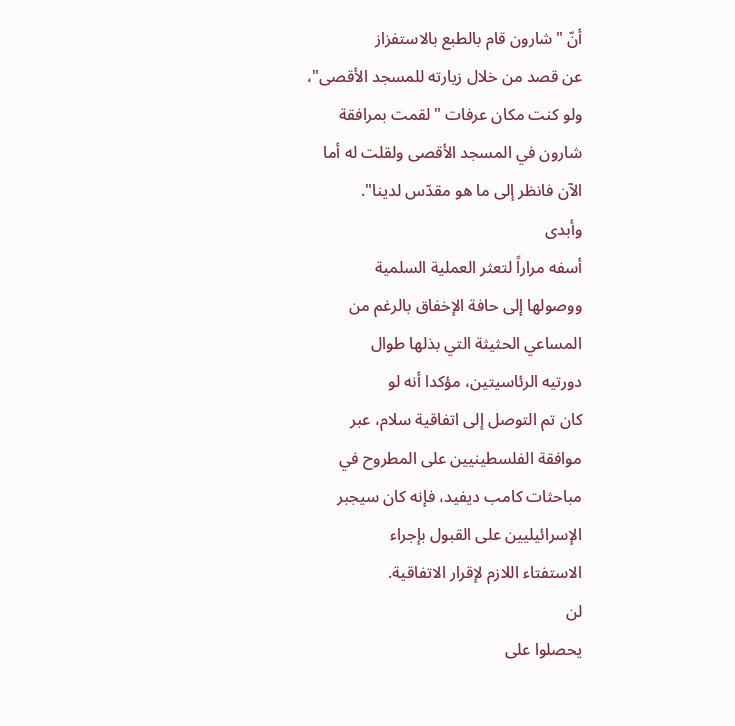أنّ "شارون قام بالطبع بالاستفزاز
عن قصد من خلال زيارته للمسجد الأقصى"،
ولو كنت مكان عرفات "لقمت بمرافقة
شارون في المسجد الأقصى ولقلت له أما
الآن فانظر إلى ما هو مقدّس لدينا".
وأبدى
أسفه مراراً لتعثر العملية السلمية
ووصولها إلى حافة الإخفاق بالرغم من
المساعي الحثيثة التي بذلها طوال
دورتيه الرئاسيتين، مؤكدا أنه لو
كان تم التوصل إلى اتفاقية سلام، عبر
موافقة الفلسطينيين على المطروح في
مباحثات كامب ديفيد، فإنه كان سيجبر
الإسرائيليين على القبول بإجراء
الاستفتاء اللازم لإقرار الاتفاقية.
لن
يحصلوا على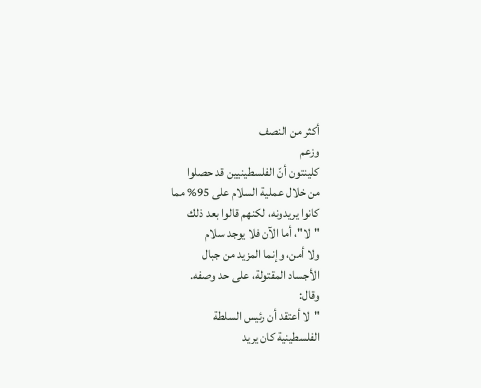أكثر من النصف
وزعم
كلينتون أنّ الفلسطينيين قد حصلوا
من خلال عملية السلام على 95% مما
كانوا يريدونه، لكنهم قالوا بعد ذلك
"لا"، أما الآن فلا يوجد سلام
ولا أمن، وإنما المزيد من جبال
الأجساد المقتولة، على حد وصفه.
وقال:
"لا أعتقد أن رئيس السلطة
الفلسطينية كان يريد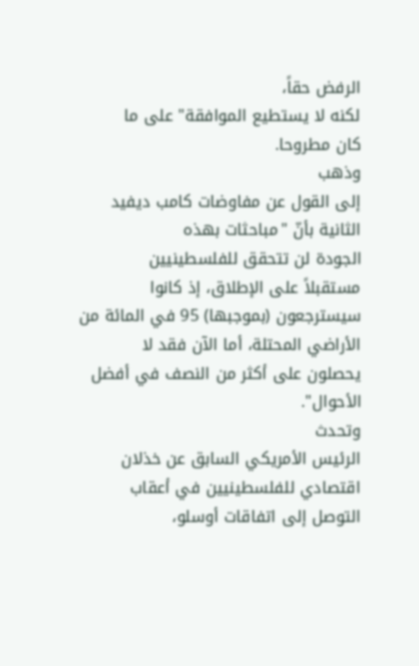الرفض حقاً،
لكنه لا يستطيع الموافقة" على ما
كان مطروحا.
وذهب
إلى القول عن مفاوضات كامب ديفيد
الثانية بأنّ "مباحثات بهذه
الجودة لن تتحقق للفلسطينيين
مستقبلاً على الإطلاق، إذ كانوا
سيسترجعون (بموجبها) 95 في المائة من
الأراضي المحتلة، أما الآن فقد لا
يحصلون على أكثر من النصف في أفضل
الأحوال".
وتحدث
الرئيس الأمريكي السابق عن خذلان
اقتصادي للفلسطينيين في أعقاب
التوصل إلى اتفاقات أوسلو،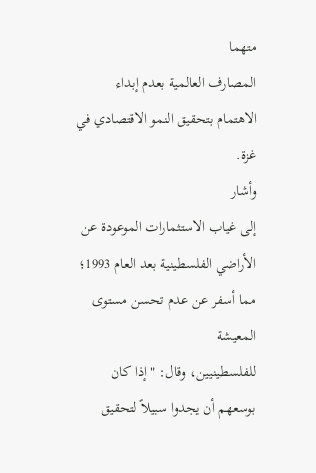متهما
المصارف العالمية بعدم إبداء
الاهتمام بتحقيق النمو الاقتصادي في
غزة.
وأشار
إلى غياب الاستثمارات الموعودة عن
الأراضي الفلسطينية بعد العام 1993؛
مما أسفر عن عدم تحسن مستوى المعيشة
للفلسطينيين، وقال: "إذا كان
بوسعهم أن يجدوا سبيلاً لتحقيق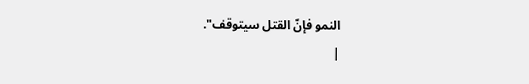النمو فإنّ القتل سيتوقف".
|